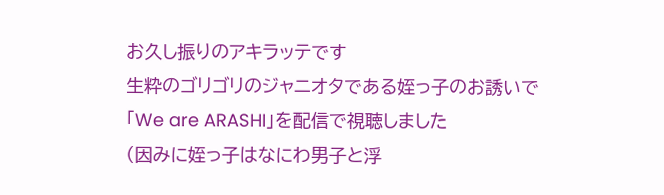お久し振りのアキラッテです
生粋のゴリゴリのジャニオタである姪っ子のお誘いで
「We are ARASHI」を配信で視聴しました
(因みに姪っ子はなにわ男子と浮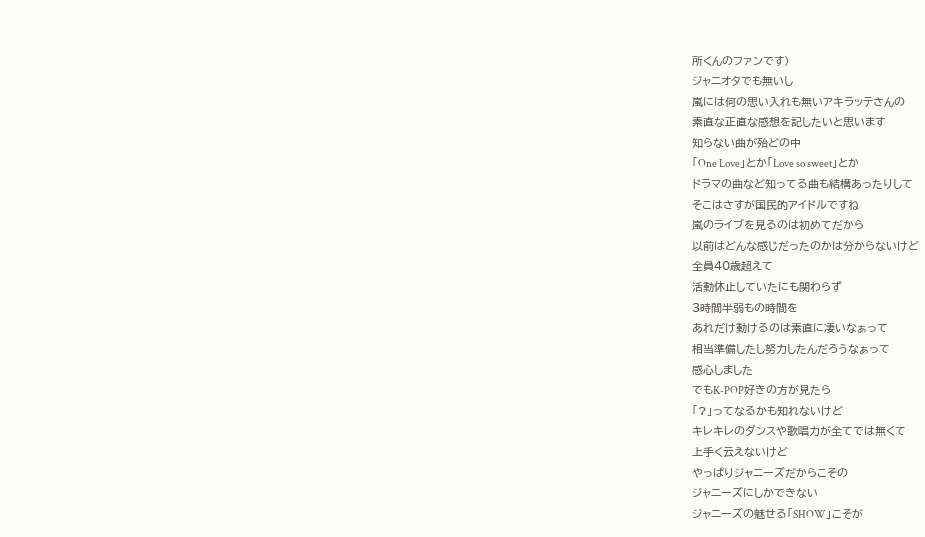所くんのファンです)
ジャニオタでも無いし
嵐には何の思い入れも無いアキラッテさんの
素直な正直な感想を記したいと思います
知らない曲が殆どの中
「One Love」とか「Love so sweet」とか
ドラマの曲など知ってる曲も結構あったりして
そこはさすが国民的アイドルですね
嵐のライブを見るのは初めてだから
以前はどんな感じだったのかは分からないけど
全員40歳超えて
活動休止していたにも関わらず
3時間半弱もの時間を
あれだけ動けるのは素直に凄いなぁって
相当準備したし努力したんだろうなぁって
感心しました
でもK-POP好きの方が見たら
「?」ってなるかも知れないけど
キレキレのダンスや歌唱力が全てでは無くて
上手く云えないけど
やっぱりジャニーズだからこその
ジャニーズにしかできない
ジャニーズの魅せる「SHOW」こそが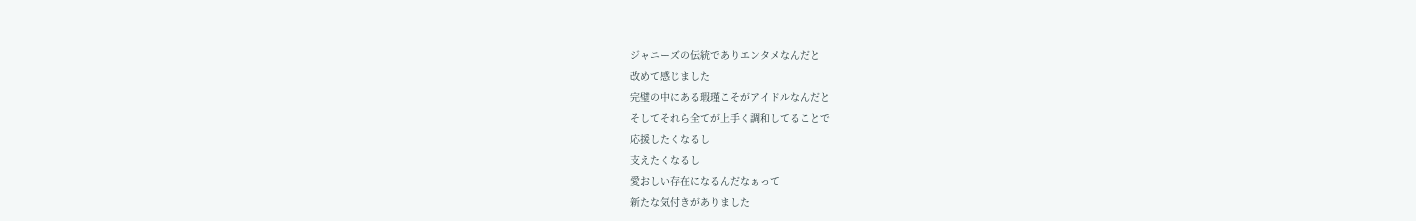ジャニーズの伝統でありエンタメなんだと
改めて感じました
完璧の中にある瑕瑾こそがアイドルなんだと
そしてそれら全てが上手く調和してることで
応援したくなるし
支えたくなるし
愛おしい存在になるんだなぁって
新たな気付きがありました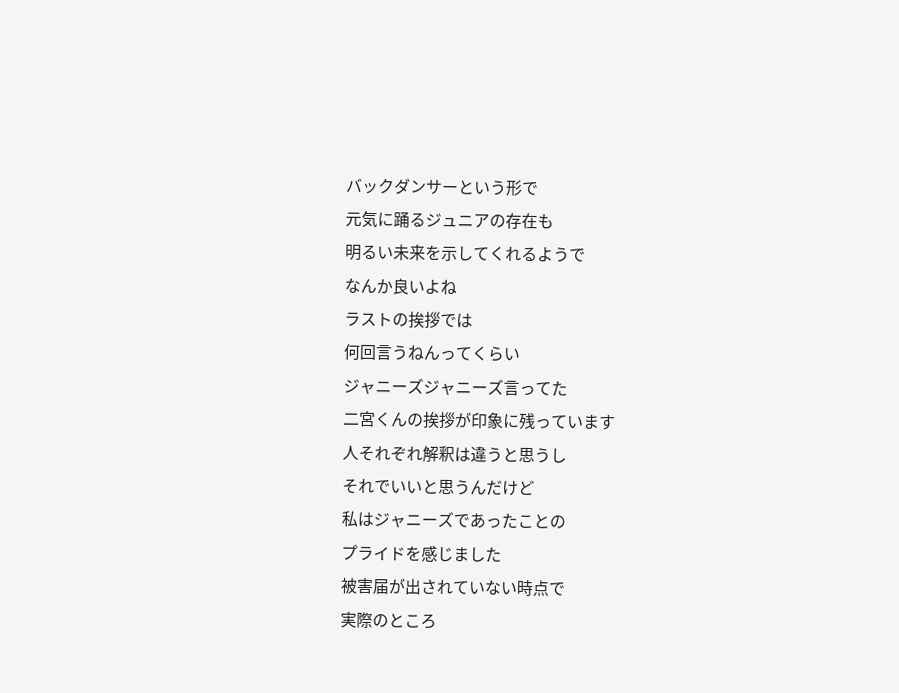バックダンサーという形で
元気に踊るジュニアの存在も
明るい未来を示してくれるようで
なんか良いよね
ラストの挨拶では
何回言うねんってくらい
ジャニーズジャニーズ言ってた
二宮くんの挨拶が印象に残っています
人それぞれ解釈は違うと思うし
それでいいと思うんだけど
私はジャニーズであったことの
プライドを感じました
被害届が出されていない時点で
実際のところ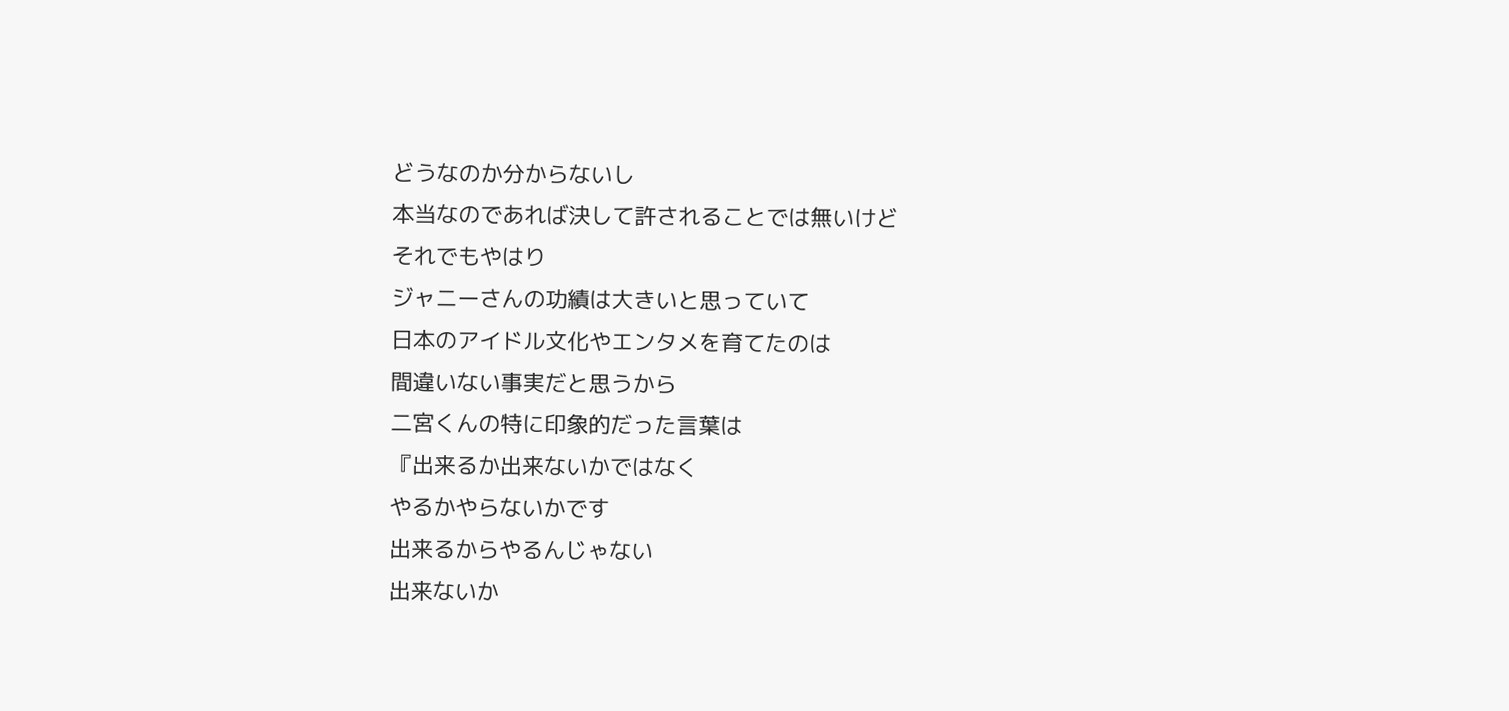どうなのか分からないし
本当なのであれば決して許されることでは無いけど
それでもやはり
ジャニーさんの功績は大きいと思っていて
日本のアイドル文化やエンタメを育てたのは
間違いない事実だと思うから
二宮くんの特に印象的だった言葉は
『出来るか出来ないかではなく
やるかやらないかです
出来るからやるんじゃない
出来ないか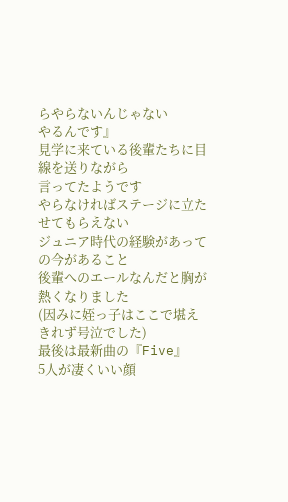らやらないんじゃない
やるんです』
見学に来ている後輩たちに目線を送りながら
言ってたようです
やらなければステージに立たせてもらえない
ジュニア時代の経験があっての今があること
後輩へのエールなんだと胸が熱くなりました
(因みに姪っ子はここで堪えきれず号泣でした)
最後は最新曲の『Five』
5人が凄くいい顔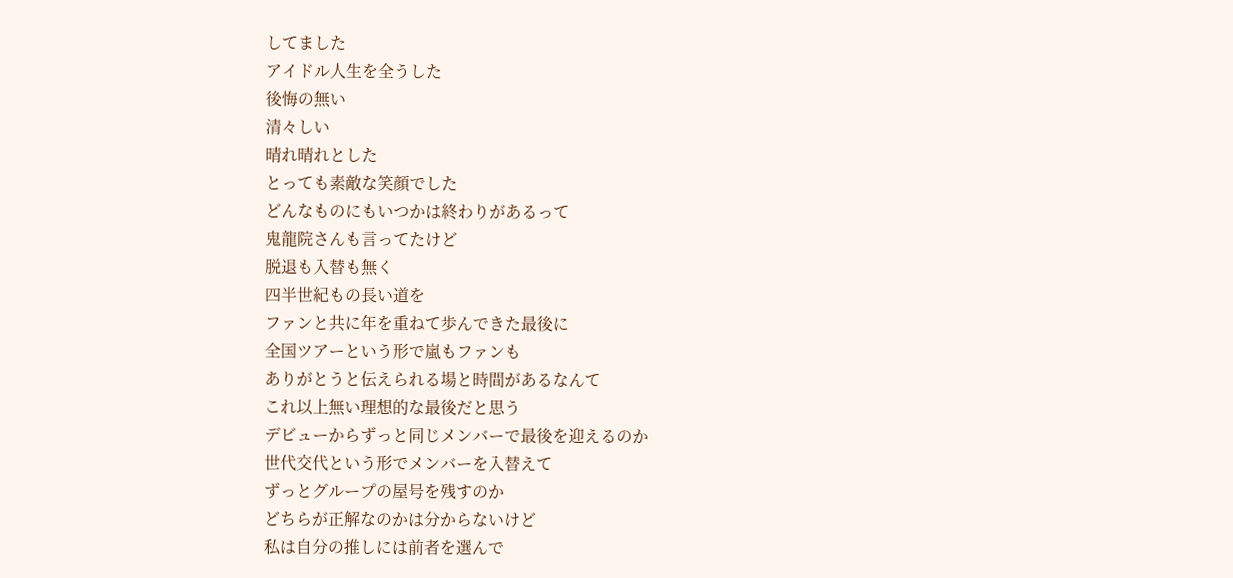してました
アイドル人生を全うした
後悔の無い
清々しい
晴れ晴れとした
とっても素敵な笑顔でした
どんなものにもいつかは終わりがあるって
鬼龍院さんも言ってたけど
脱退も入替も無く
四半世紀もの長い道を
ファンと共に年を重ねて歩んできた最後に
全国ツアーという形で嵐もファンも
ありがとうと伝えられる場と時間があるなんて
これ以上無い理想的な最後だと思う
デビューからずっと同じメンバーで最後を迎えるのか
世代交代という形でメンバーを入替えて
ずっとグループの屋号を残すのか
どちらが正解なのかは分からないけど
私は自分の推しには前者を選んで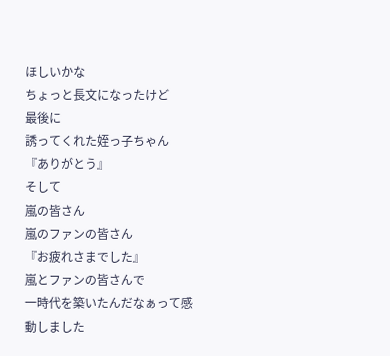ほしいかな
ちょっと長文になったけど
最後に
誘ってくれた姪っ子ちゃん
『ありがとう』
そして
嵐の皆さん
嵐のファンの皆さん
『お疲れさまでした』
嵐とファンの皆さんで
一時代を築いたんだなぁって感動しました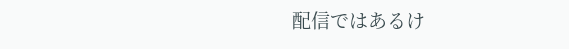配信ではあるけ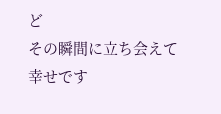ど
その瞬間に立ち会えて幸せです